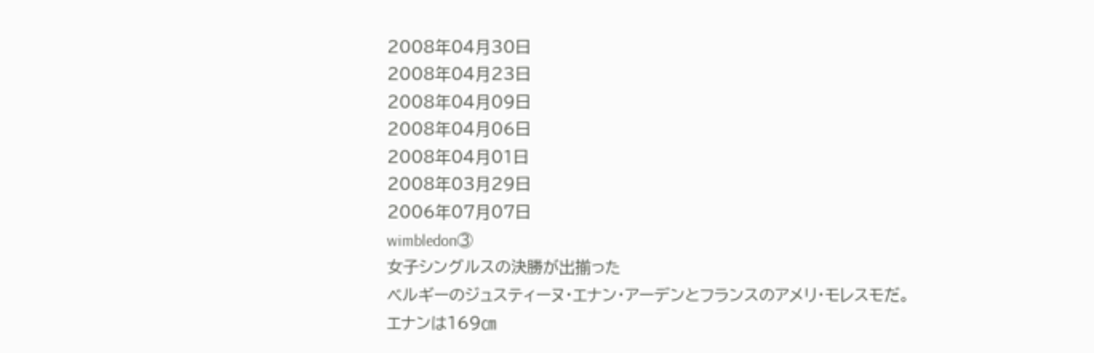2008年04月30日
2008年04月23日
2008年04月09日
2008年04月06日
2008年04月01日
2008年03月29日
2006年07月07日
wimbledon③
女子シングルスの決勝が出揃った
ベルギーのジュスティーヌ・エナン・アーデンとフランスのアメリ・モレスモだ。
エナンは169㎝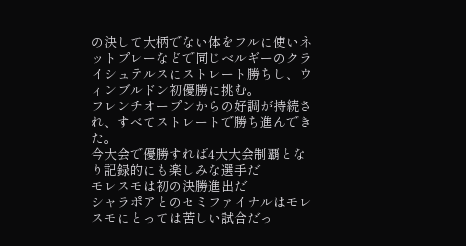の決して大柄でない体をフルに使いネットプレーなどで同じベルギーのクライシュテルスにストレート勝ちし、ウィンブルドン初優勝に挑む。
フレンチオープンからの好調が持続され、すべてストレートで勝ち進んできた。
今大会で優勝すれば4大大会制覇となり記録的にも楽しみな選手だ
モレスモは初の決勝進出だ
シャラポアとのセミファイナルはモレスモにとっては苦しい試合だっ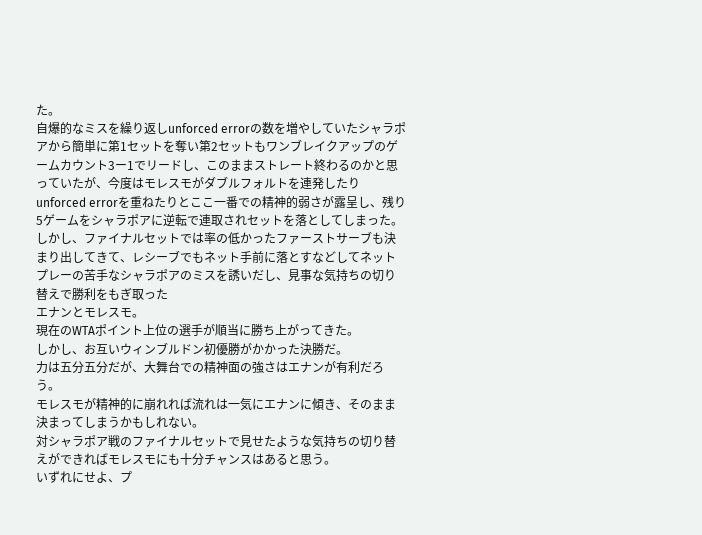た。
自爆的なミスを繰り返しunforced errorの数を増やしていたシャラポアから簡単に第1セットを奪い第2セットもワンブレイクアップのゲームカウント3ー1でリードし、このままストレート終わるのかと思っていたが、今度はモレスモがダブルフォルトを連発したりunforced errorを重ねたりとここ一番での精神的弱さが露呈し、残り5ゲームをシャラポアに逆転で連取されセットを落としてしまった。
しかし、ファイナルセットでは率の低かったファーストサーブも決まり出してきて、レシーブでもネット手前に落とすなどしてネットプレーの苦手なシャラポアのミスを誘いだし、見事な気持ちの切り替えで勝利をもぎ取った
エナンとモレスモ。
現在のWTAポイント上位の選手が順当に勝ち上がってきた。
しかし、お互いウィンブルドン初優勝がかかった決勝だ。
力は五分五分だが、大舞台での精神面の強さはエナンが有利だろう。
モレスモが精神的に崩れれば流れは一気にエナンに傾き、そのまま決まってしまうかもしれない。
対シャラポア戦のファイナルセットで見せたような気持ちの切り替えができればモレスモにも十分チャンスはあると思う。
いずれにせよ、プ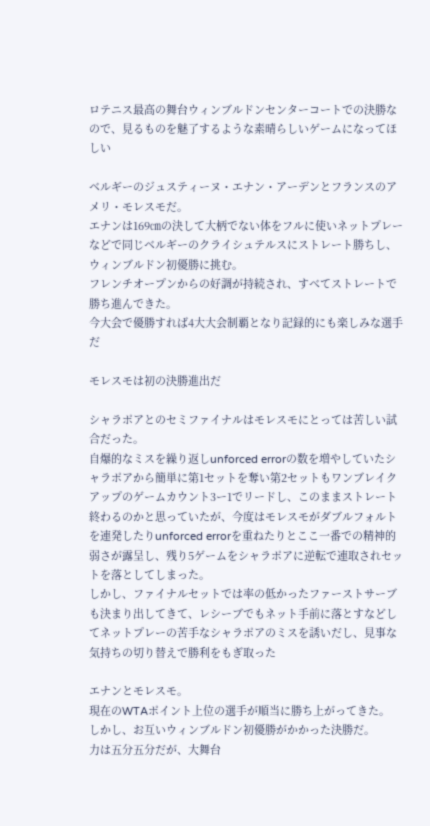ロテニス最高の舞台ウィンブルドンセンターコートでの決勝なので、見るものを魅了するような素晴らしいゲームになってほしい

ベルギーのジュスティーヌ・エナン・アーデンとフランスのアメリ・モレスモだ。
エナンは169㎝の決して大柄でない体をフルに使いネットプレーなどで同じベルギーのクライシュテルスにストレート勝ちし、ウィンブルドン初優勝に挑む。
フレンチオープンからの好調が持続され、すべてストレートで勝ち進んできた。
今大会で優勝すれば4大大会制覇となり記録的にも楽しみな選手だ

モレスモは初の決勝進出だ

シャラポアとのセミファイナルはモレスモにとっては苦しい試合だった。
自爆的なミスを繰り返しunforced errorの数を増やしていたシャラポアから簡単に第1セットを奪い第2セットもワンブレイクアップのゲームカウント3ー1でリードし、このままストレート終わるのかと思っていたが、今度はモレスモがダブルフォルトを連発したりunforced errorを重ねたりとここ一番での精神的弱さが露呈し、残り5ゲームをシャラポアに逆転で連取されセットを落としてしまった。
しかし、ファイナルセットでは率の低かったファーストサーブも決まり出してきて、レシーブでもネット手前に落とすなどしてネットプレーの苦手なシャラポアのミスを誘いだし、見事な気持ちの切り替えで勝利をもぎ取った

エナンとモレスモ。
現在のWTAポイント上位の選手が順当に勝ち上がってきた。
しかし、お互いウィンブルドン初優勝がかかった決勝だ。
力は五分五分だが、大舞台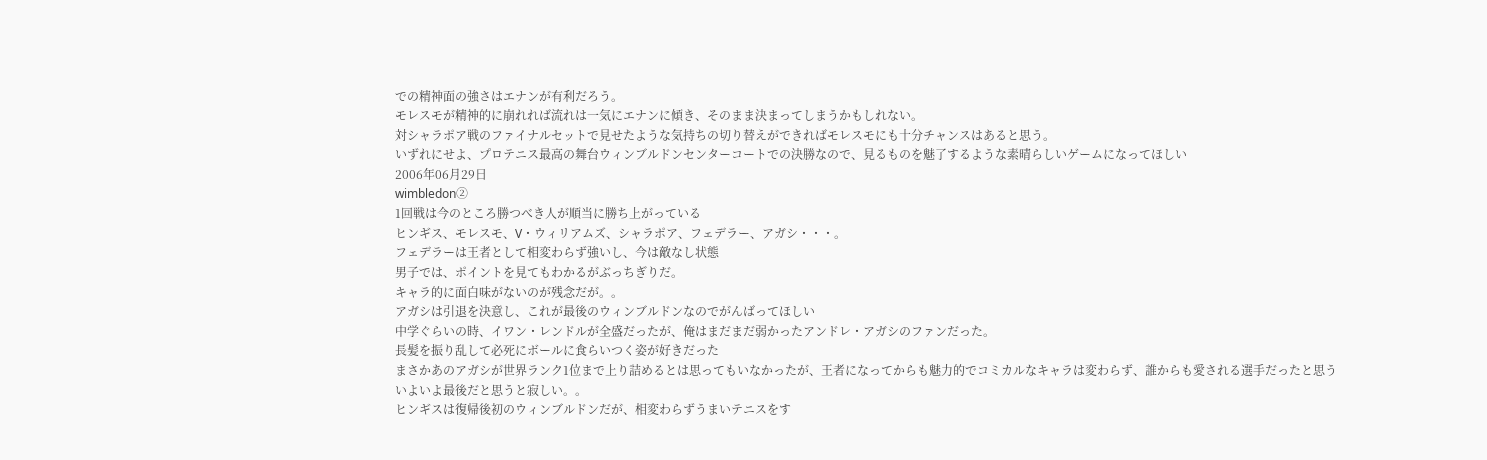での精神面の強さはエナンが有利だろう。
モレスモが精神的に崩れれば流れは一気にエナンに傾き、そのまま決まってしまうかもしれない。
対シャラポア戦のファイナルセットで見せたような気持ちの切り替えができればモレスモにも十分チャンスはあると思う。
いずれにせよ、プロテニス最高の舞台ウィンブルドンセンターコートでの決勝なので、見るものを魅了するような素晴らしいゲームになってほしい
2006年06月29日
wimbledon②
1回戦は今のところ勝つべき人が順当に勝ち上がっている
ヒンギス、モレスモ、V・ウィリアムズ、シャラポア、フェデラー、アガシ・・・。
フェデラーは王者として相変わらず強いし、今は敵なし状態
男子では、ポイントを見てもわかるがぶっちぎりだ。
キャラ的に面白味がないのが残念だが。。
アガシは引退を決意し、これが最後のウィンブルドンなのでがんばってほしい
中学ぐらいの時、イワン・レンドルが全盛だったが、俺はまだまだ弱かったアンドレ・アガシのファンだった。
長髪を振り乱して必死にボールに食らいつく姿が好きだった
まさかあのアガシが世界ランク1位まで上り詰めるとは思ってもいなかったが、王者になってからも魅力的でコミカルなキャラは変わらず、誰からも愛される選手だったと思う
いよいよ最後だと思うと寂しい。。
ヒンギスは復帰後初のウィンブルドンだが、相変わらずうまいテニスをす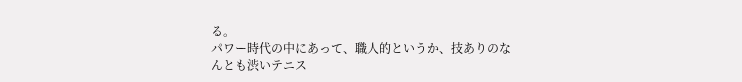る。
パワー時代の中にあって、職人的というか、技ありのなんとも渋いテニス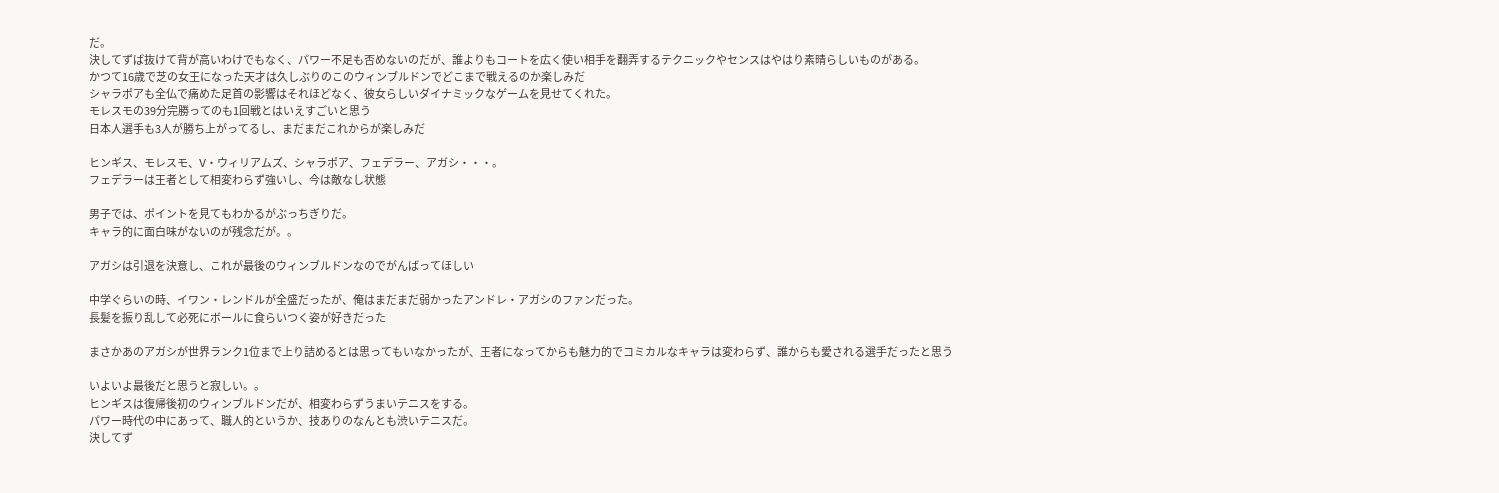だ。
決してずば抜けて背が高いわけでもなく、パワー不足も否めないのだが、誰よりもコートを広く使い相手を翻弄するテクニックやセンスはやはり素晴らしいものがある。
かつて16歳で芝の女王になった天才は久しぶりのこのウィンブルドンでどこまで戦えるのか楽しみだ
シャラポアも全仏で痛めた足首の影響はそれほどなく、彼女らしいダイナミックなゲームを見せてくれた。
モレスモの39分完勝ってのも1回戦とはいえすごいと思う
日本人選手も3人が勝ち上がってるし、まだまだこれからが楽しみだ

ヒンギス、モレスモ、V・ウィリアムズ、シャラポア、フェデラー、アガシ・・・。
フェデラーは王者として相変わらず強いし、今は敵なし状態

男子では、ポイントを見てもわかるがぶっちぎりだ。
キャラ的に面白味がないのが残念だが。。

アガシは引退を決意し、これが最後のウィンブルドンなのでがんばってほしい

中学ぐらいの時、イワン・レンドルが全盛だったが、俺はまだまだ弱かったアンドレ・アガシのファンだった。
長髪を振り乱して必死にボールに食らいつく姿が好きだった

まさかあのアガシが世界ランク1位まで上り詰めるとは思ってもいなかったが、王者になってからも魅力的でコミカルなキャラは変わらず、誰からも愛される選手だったと思う

いよいよ最後だと思うと寂しい。。
ヒンギスは復帰後初のウィンブルドンだが、相変わらずうまいテニスをする。
パワー時代の中にあって、職人的というか、技ありのなんとも渋いテニスだ。
決してず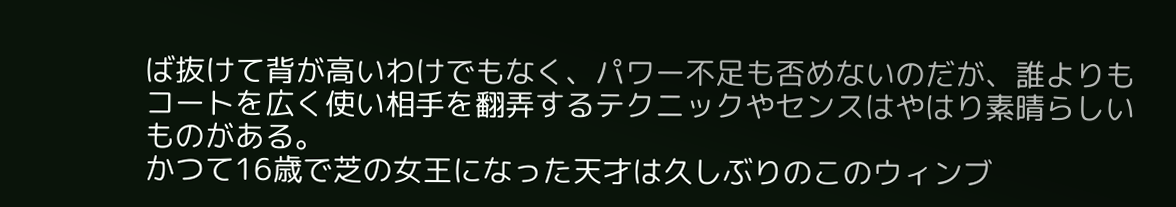ば抜けて背が高いわけでもなく、パワー不足も否めないのだが、誰よりもコートを広く使い相手を翻弄するテクニックやセンスはやはり素晴らしいものがある。
かつて16歳で芝の女王になった天才は久しぶりのこのウィンブ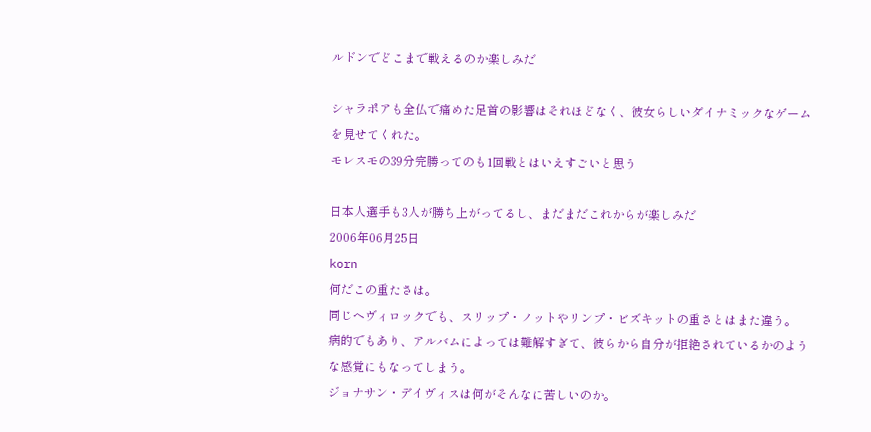ルドンでどこまで戦えるのか楽しみだ

シャラポアも全仏で痛めた足首の影響はそれほどなく、彼女らしいダイナミックなゲームを見せてくれた。
モレスモの39分完勝ってのも1回戦とはいえすごいと思う

日本人選手も3人が勝ち上がってるし、まだまだこれからが楽しみだ
2006年06月25日
korn
何だこの重たさは。
同じヘヴィロックでも、スリップ・ノットやリンプ・ビズキットの重さとはまた違う。
病的でもあり、アルバムによっては難解すぎて、彼らから自分が拒絶されているかのような感覚にもなってしまう。
ジョナサン・デイヴィスは何がそんなに苦しいのか。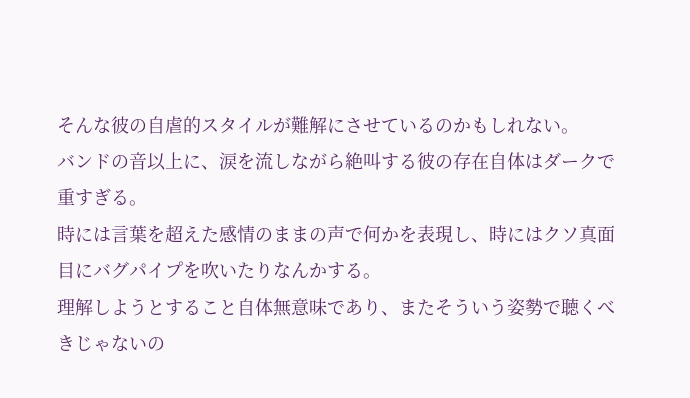そんな彼の自虐的スタイルが難解にさせているのかもしれない。
バンドの音以上に、涙を流しながら絶叫する彼の存在自体はダークで重すぎる。
時には言葉を超えた感情のままの声で何かを表現し、時にはクソ真面目にバグパイプを吹いたりなんかする。
理解しようとすること自体無意味であり、またそういう姿勢で聴くべきじゃないの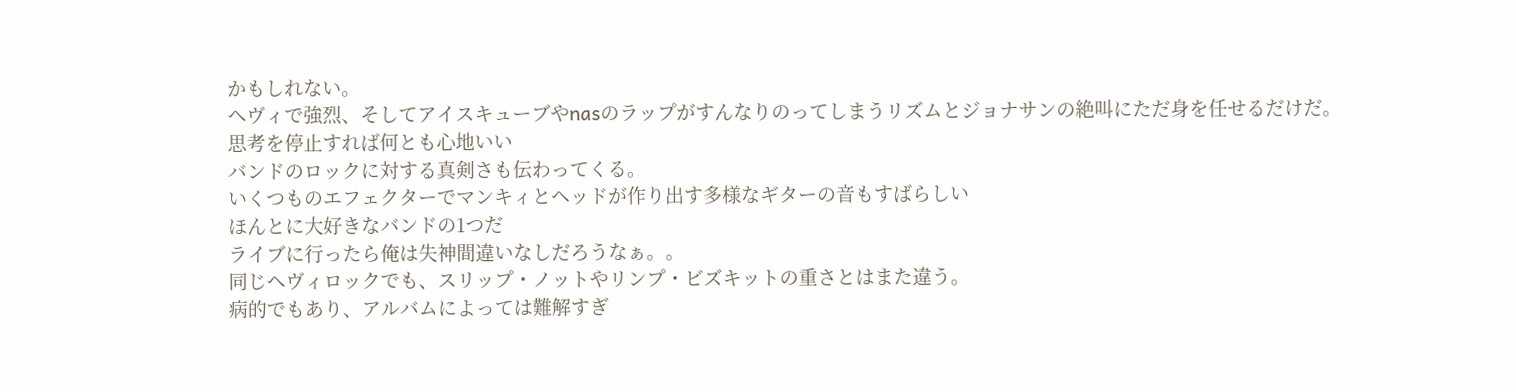かもしれない。
ヘヴィで強烈、そしてアイスキューブやnasのラップがすんなりのってしまうリズムとジョナサンの絶叫にただ身を任せるだけだ。
思考を停止すれば何とも心地いい
バンドのロックに対する真剣さも伝わってくる。
いくつものエフェクターでマンキィとヘッドが作り出す多様なギターの音もすばらしい
ほんとに大好きなバンドの1つだ
ライブに行ったら俺は失神間違いなしだろうなぁ。。
同じヘヴィロックでも、スリップ・ノットやリンプ・ビズキットの重さとはまた違う。
病的でもあり、アルバムによっては難解すぎ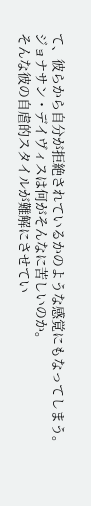て、彼らから自分が拒絶されているかのような感覚にもなってしまう。
ジョナサン・デイヴィスは何がそんなに苦しいのか。
そんな彼の自虐的スタイルが難解にさせてい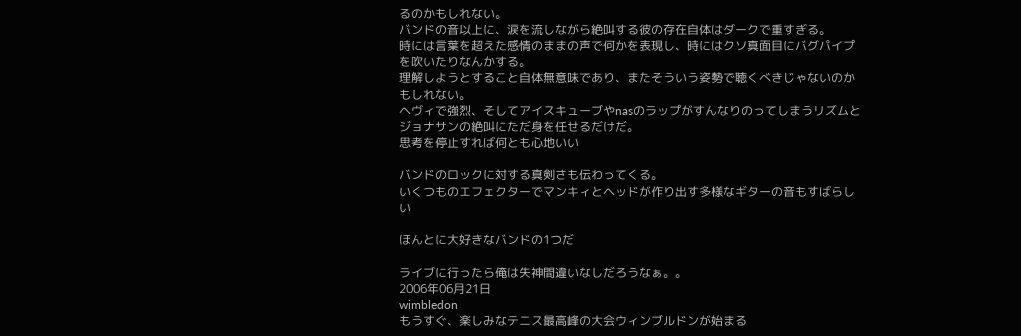るのかもしれない。
バンドの音以上に、涙を流しながら絶叫する彼の存在自体はダークで重すぎる。
時には言葉を超えた感情のままの声で何かを表現し、時にはクソ真面目にバグパイプを吹いたりなんかする。
理解しようとすること自体無意味であり、またそういう姿勢で聴くべきじゃないのかもしれない。
ヘヴィで強烈、そしてアイスキューブやnasのラップがすんなりのってしまうリズムとジョナサンの絶叫にただ身を任せるだけだ。
思考を停止すれば何とも心地いい

バンドのロックに対する真剣さも伝わってくる。
いくつものエフェクターでマンキィとヘッドが作り出す多様なギターの音もすばらしい

ほんとに大好きなバンドの1つだ

ライブに行ったら俺は失神間違いなしだろうなぁ。。
2006年06月21日
wimbledon
もうすぐ、楽しみなテニス最高峰の大会ウィンブルドンが始まる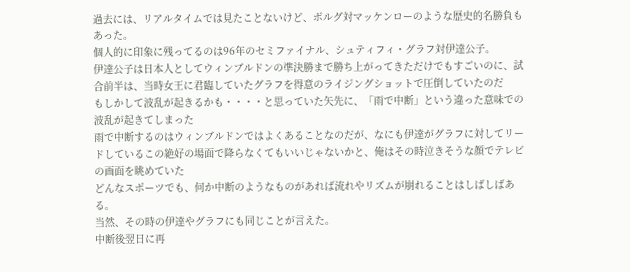過去には、リアルタイムでは見たことないけど、ボルグ対マッケンローのような歴史的名勝負もあった。
個人的に印象に残ってるのは96年のセミファイナル、シュティフィ・グラフ対伊達公子。
伊達公子は日本人としてウィンブルドンの準決勝まで勝ち上がってきただけでもすごいのに、試合前半は、当時女王に君臨していたグラフを得意のライジングショットで圧倒していたのだ
もしかして波乱が起きるかも・・・・と思っていた矢先に、「雨で中断」という違った意味での波乱が起きてしまった
雨で中断するのはウィンブルドンではよくあることなのだが、なにも伊達がグラフに対してリードしているこの絶好の場面で降らなくてもいいじゃないかと、俺はその時泣きそうな顔でテレビの画面を眺めていた
どんなスポーツでも、何か中断のようなものがあれば流れやリズムが崩れることはしばしばある。
当然、その時の伊達やグラフにも同じことが言えた。
中断後翌日に再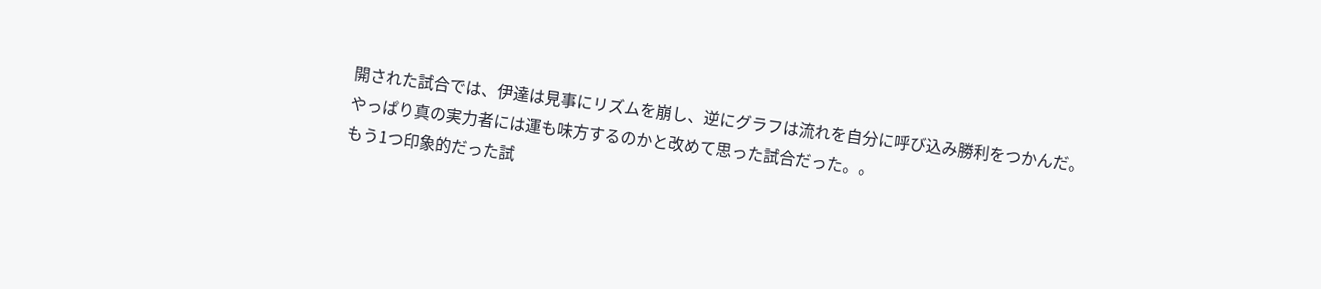開された試合では、伊達は見事にリズムを崩し、逆にグラフは流れを自分に呼び込み勝利をつかんだ。
やっぱり真の実力者には運も味方するのかと改めて思った試合だった。。
もう1つ印象的だった試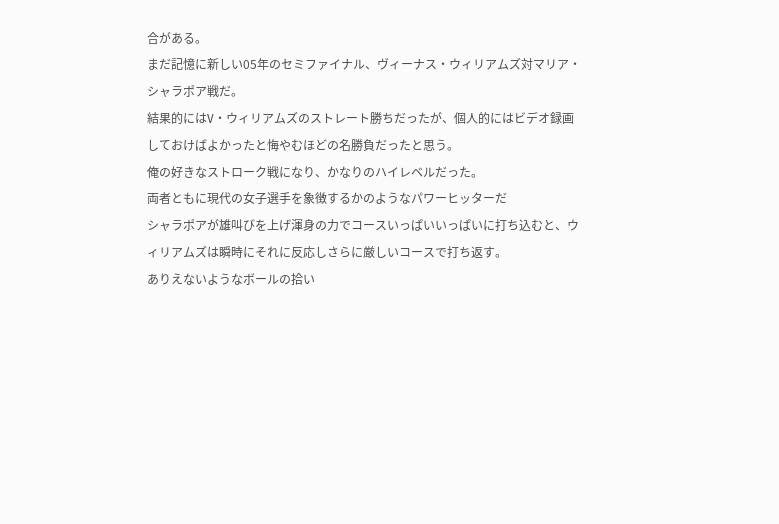合がある。
まだ記憶に新しい05年のセミファイナル、ヴィーナス・ウィリアムズ対マリア・シャラポア戦だ。
結果的にはV・ウィリアムズのストレート勝ちだったが、個人的にはビデオ録画しておけばよかったと悔やむほどの名勝負だったと思う。
俺の好きなストローク戦になり、かなりのハイレベルだった。
両者ともに現代の女子選手を象徴するかのようなパワーヒッターだ
シャラポアが雄叫びを上げ渾身の力でコースいっぱいいっぱいに打ち込むと、ウィリアムズは瞬時にそれに反応しさらに厳しいコースで打ち返す。
ありえないようなボールの拾い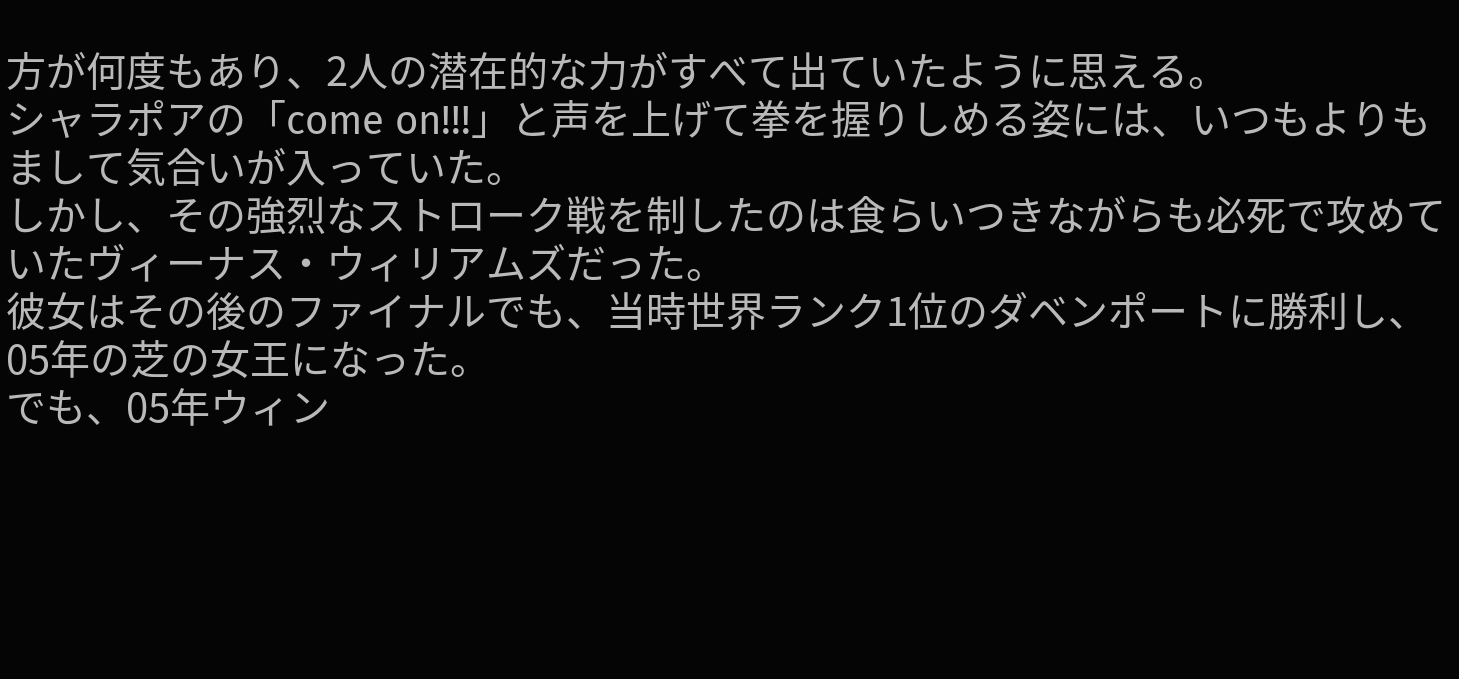方が何度もあり、2人の潜在的な力がすべて出ていたように思える。
シャラポアの「come on!!!」と声を上げて拳を握りしめる姿には、いつもよりもまして気合いが入っていた。
しかし、その強烈なストローク戦を制したのは食らいつきながらも必死で攻めていたヴィーナス・ウィリアムズだった。
彼女はその後のファイナルでも、当時世界ランク1位のダベンポートに勝利し、05年の芝の女王になった。
でも、05年ウィン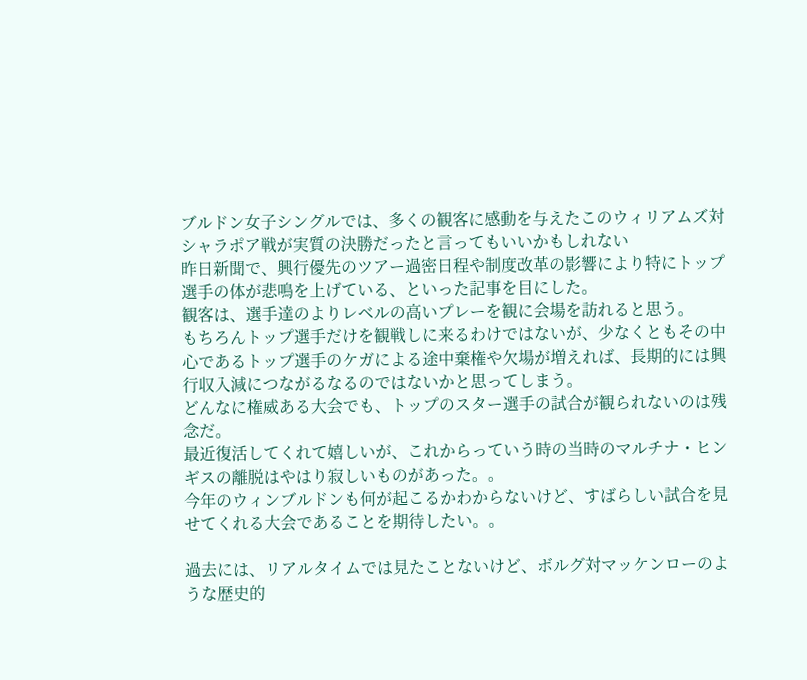ブルドン女子シングルでは、多くの観客に感動を与えたこのウィリアムズ対シャラポア戦が実質の決勝だったと言ってもいいかもしれない
昨日新聞で、興行優先のツアー過密日程や制度改革の影響により特にトップ選手の体が悲鳴を上げている、といった記事を目にした。
観客は、選手達のよりレベルの高いプレーを観に会場を訪れると思う。
もちろんトップ選手だけを観戦しに来るわけではないが、少なくともその中心であるトップ選手のケガによる途中棄権や欠場が増えれば、長期的には興行収入減につながるなるのではないかと思ってしまう。
どんなに権威ある大会でも、トップのスター選手の試合が観られないのは残念だ。
最近復活してくれて嬉しいが、これからっていう時の当時のマルチナ・ヒンギスの離脱はやはり寂しいものがあった。。
今年のウィンブルドンも何が起こるかわからないけど、すばらしい試合を見せてくれる大会であることを期待したい。。

過去には、リアルタイムでは見たことないけど、ボルグ対マッケンローのような歴史的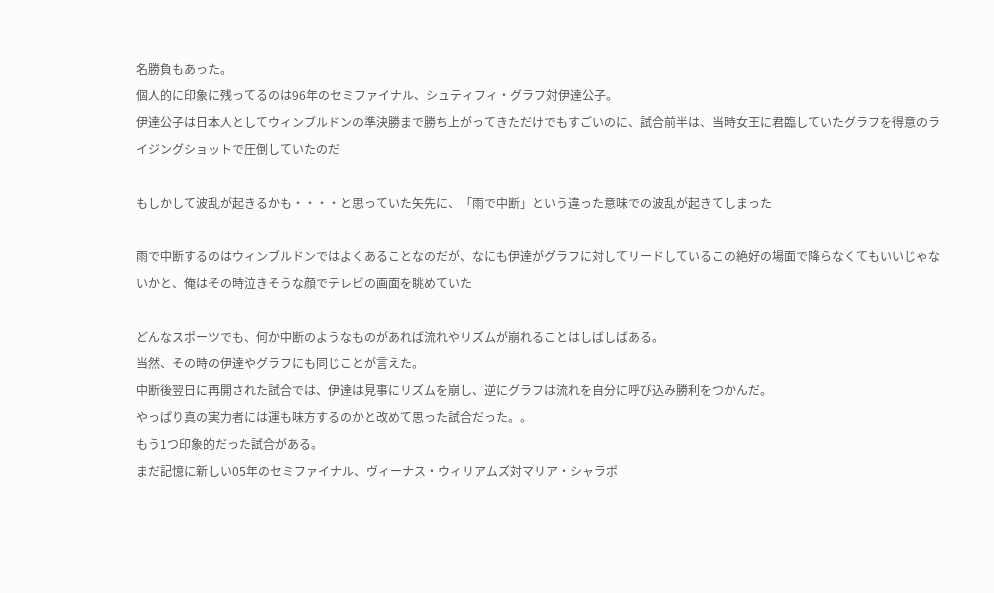名勝負もあった。
個人的に印象に残ってるのは96年のセミファイナル、シュティフィ・グラフ対伊達公子。
伊達公子は日本人としてウィンブルドンの準決勝まで勝ち上がってきただけでもすごいのに、試合前半は、当時女王に君臨していたグラフを得意のライジングショットで圧倒していたのだ

もしかして波乱が起きるかも・・・・と思っていた矢先に、「雨で中断」という違った意味での波乱が起きてしまった

雨で中断するのはウィンブルドンではよくあることなのだが、なにも伊達がグラフに対してリードしているこの絶好の場面で降らなくてもいいじゃないかと、俺はその時泣きそうな顔でテレビの画面を眺めていた

どんなスポーツでも、何か中断のようなものがあれば流れやリズムが崩れることはしばしばある。
当然、その時の伊達やグラフにも同じことが言えた。
中断後翌日に再開された試合では、伊達は見事にリズムを崩し、逆にグラフは流れを自分に呼び込み勝利をつかんだ。
やっぱり真の実力者には運も味方するのかと改めて思った試合だった。。
もう1つ印象的だった試合がある。
まだ記憶に新しい05年のセミファイナル、ヴィーナス・ウィリアムズ対マリア・シャラポ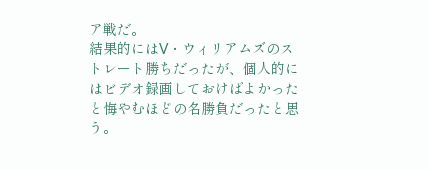ア戦だ。
結果的にはV・ウィリアムズのストレート勝ちだったが、個人的にはビデオ録画しておけばよかったと悔やむほどの名勝負だったと思う。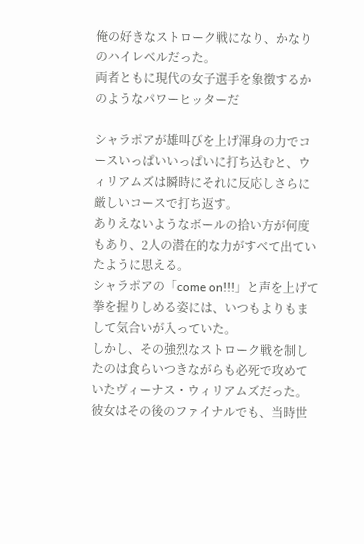俺の好きなストローク戦になり、かなりのハイレベルだった。
両者ともに現代の女子選手を象徴するかのようなパワーヒッターだ

シャラポアが雄叫びを上げ渾身の力でコースいっぱいいっぱいに打ち込むと、ウィリアムズは瞬時にそれに反応しさらに厳しいコースで打ち返す。
ありえないようなボールの拾い方が何度もあり、2人の潜在的な力がすべて出ていたように思える。
シャラポアの「come on!!!」と声を上げて拳を握りしめる姿には、いつもよりもまして気合いが入っていた。
しかし、その強烈なストローク戦を制したのは食らいつきながらも必死で攻めていたヴィーナス・ウィリアムズだった。
彼女はその後のファイナルでも、当時世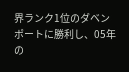界ランク1位のダベンポートに勝利し、05年の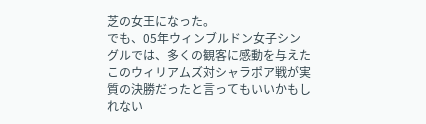芝の女王になった。
でも、05年ウィンブルドン女子シングルでは、多くの観客に感動を与えたこのウィリアムズ対シャラポア戦が実質の決勝だったと言ってもいいかもしれない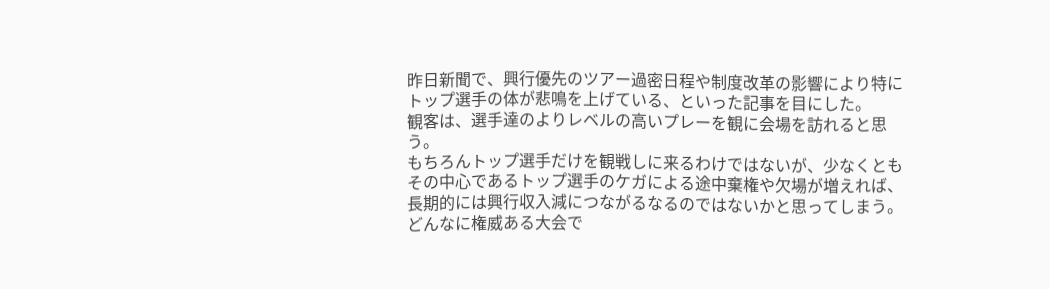昨日新聞で、興行優先のツアー過密日程や制度改革の影響により特にトップ選手の体が悲鳴を上げている、といった記事を目にした。
観客は、選手達のよりレベルの高いプレーを観に会場を訪れると思う。
もちろんトップ選手だけを観戦しに来るわけではないが、少なくともその中心であるトップ選手のケガによる途中棄権や欠場が増えれば、長期的には興行収入減につながるなるのではないかと思ってしまう。
どんなに権威ある大会で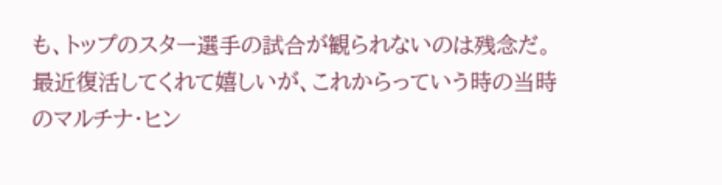も、トップのスター選手の試合が観られないのは残念だ。
最近復活してくれて嬉しいが、これからっていう時の当時のマルチナ・ヒン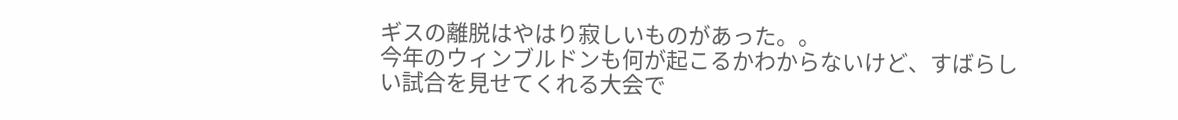ギスの離脱はやはり寂しいものがあった。。
今年のウィンブルドンも何が起こるかわからないけど、すばらしい試合を見せてくれる大会で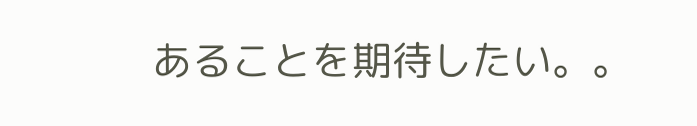あることを期待したい。。